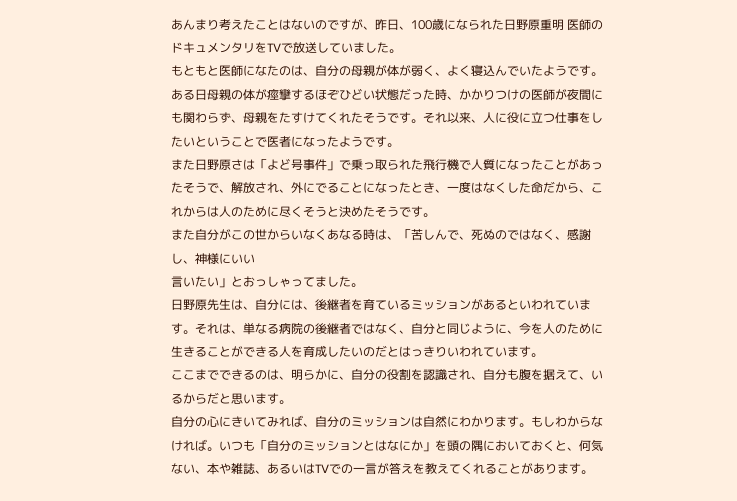あんまり考えたことはないのですが、昨日、100歳になられた日野原重明 医師のドキュメンタリをTVで放送していました。
もともと医師になたのは、自分の母親が体が弱く、よく寝込んでいたようです。ある日母親の体が痙攣するほぞひどい状態だった時、かかりつけの医師が夜間にも関わらず、母親をたすけてくれたそうです。それ以来、人に役に立つ仕事をしたいということで医者になったようです。
また日野原さは「よど号事件」で乗っ取られた飛行機で人質になったことがあったそうで、解放され、外にでることになったとき、一度はなくした命だから、これからは人のために尽くそうと決めたそうです。
また自分がこの世からいなくあなる時は、「苦しんで、死ぬのではなく、感謝し、神様にいい
言いたい」とおっしゃってました。
日野原先生は、自分には、後継者を育ているミッションがあるといわれています。それは、単なる病院の後継者ではなく、自分と同じように、今を人のために生きることができる人を育成したいのだとはっきりいわれています。
ここまでできるのは、明らかに、自分の役割を認識され、自分も腹を据えて、いるからだと思います。
自分の心にきいてみれば、自分のミッションは自然にわかります。もしわからなければ。いつも「自分のミッションとはなにか」を頭の隅においておくと、何気ない、本や雑誌、あるいはTVでの一言が答えを教えてくれることがあります。